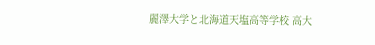麗澤大学と北海道天塩高等学校 高大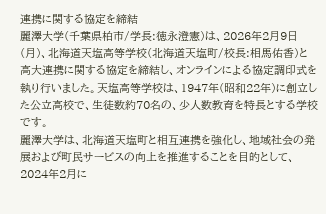連携に関する協定を締結
麗澤大学(千葉県柏市/学長:徳永澄憲)は、2026年2月9日(月)、北海道天塩高等学校(北海道天塩町/校長:相馬佑香)と高大連携に関する協定を締結し、オンラインによる協定調印式を執り行いました。天塩高等学校は、1947年(昭和22年)に創立した公立高校で、生徒数約70名の、少人数教育を特長とする学校です。
麗澤大学は、北海道天塩町と相互連携を強化し、地域社会の発展および町民サービスの向上を推進することを目的として、2024年2月に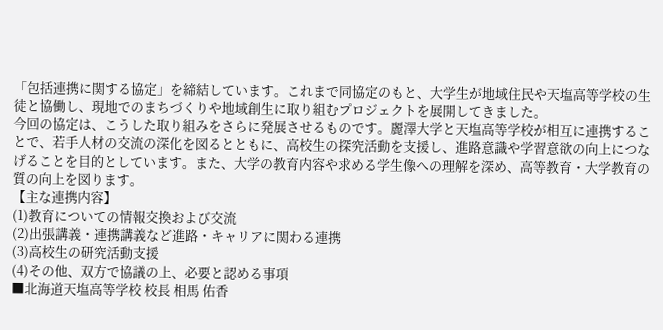「包括連携に関する協定」を締結しています。これまで同協定のもと、大学生が地域住民や天塩高等学校の生徒と協働し、現地でのまちづくりや地域創生に取り組むプロジェクトを展開してきました。
今回の協定は、こうした取り組みをさらに発展させるものです。麗澤大学と天塩高等学校が相互に連携することで、若手人材の交流の深化を図るとともに、高校生の探究活動を支援し、進路意識や学習意欲の向上につなげることを目的としています。また、大学の教育内容や求める学生像への理解を深め、高等教育・大学教育の質の向上を図ります。
【主な連携内容】
(1)教育についての情報交換および交流
(2)出張講義・連携講義など進路・キャリアに関わる連携
(3)高校生の研究活動支援
(4)その他、双方で協議の上、必要と認める事項
■北海道天塩高等学校 校長 相馬 佑香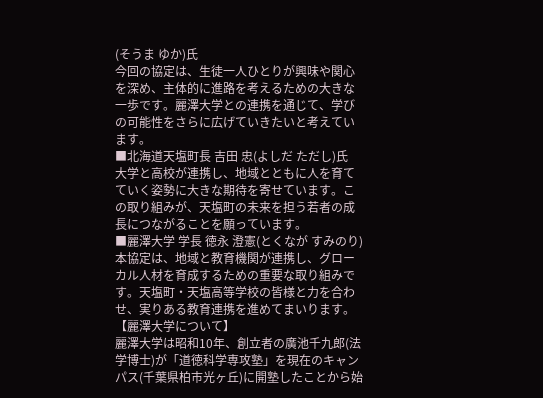(そうま ゆか)氏
今回の協定は、生徒一人ひとりが興味や関心を深め、主体的に進路を考えるための大きな一歩です。麗澤大学との連携を通じて、学びの可能性をさらに広げていきたいと考えています。
■北海道天塩町長 吉田 忠(よしだ ただし)氏
大学と高校が連携し、地域とともに人を育てていく姿勢に大きな期待を寄せています。この取り組みが、天塩町の未来を担う若者の成長につながることを願っています。
■麗澤大学 学長 徳永 澄憲(とくなが すみのり)
本協定は、地域と教育機関が連携し、グローカル人材を育成するための重要な取り組みです。天塩町・天塩高等学校の皆様と力を合わせ、実りある教育連携を進めてまいります。
【麗澤大学について】
麗澤大学は昭和10年、創立者の廣池千九郎(法学博士)が「道徳科学専攻塾」を現在のキャンパス(千葉県柏市光ヶ丘)に開塾したことから始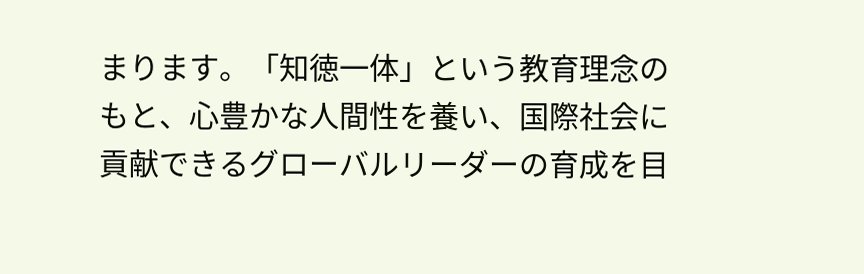まります。「知徳一体」という教育理念のもと、心豊かな人間性を養い、国際社会に貢献できるグローバルリーダーの育成を目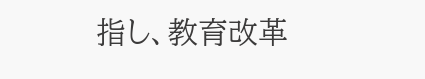指し、教育改革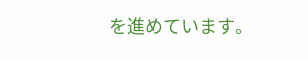を進めています。